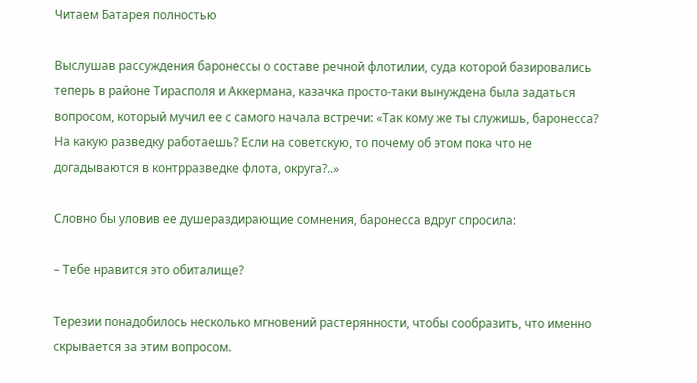Читаем Батарея полностью

Выслушав рассуждения баронессы о составе речной флотилии, суда которой базировались теперь в районе Тирасполя и Аккермана, казачка просто-таки вынуждена была задаться вопросом, который мучил ее с самого начала встречи: «Так кому же ты служишь, баронесса? На какую разведку работаешь? Если на советскую, то почему об этом пока что не догадываются в контрразведке флота, округа?..»

Словно бы уловив ее душераздирающие сомнения, баронесса вдруг спросила:

– Тебе нравится это обиталище?

Терезии понадобилось несколько мгновений растерянности, чтобы сообразить, что именно скрывается за этим вопросом.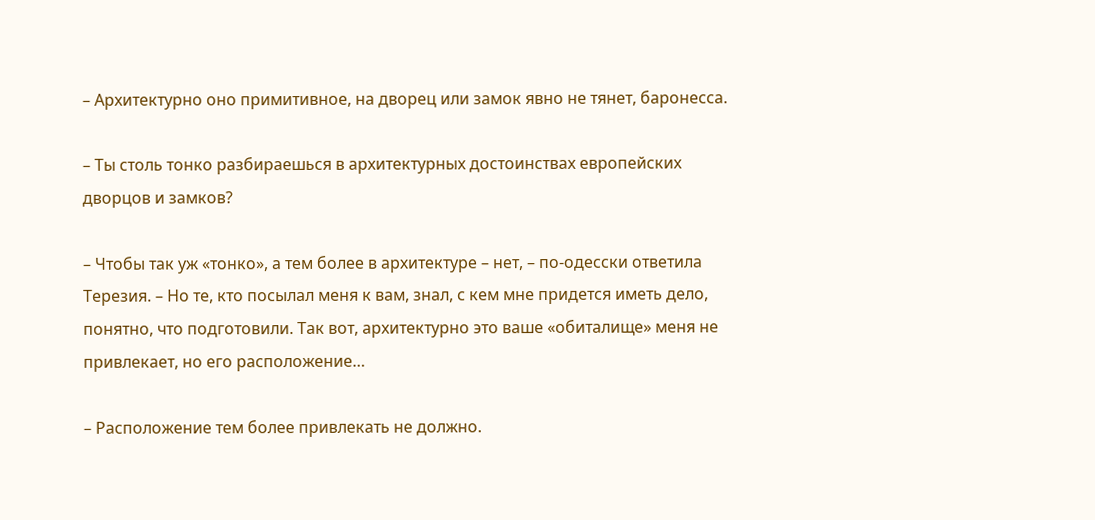– Архитектурно оно примитивное, на дворец или замок явно не тянет, баронесса.

– Ты столь тонко разбираешься в архитектурных достоинствах европейских дворцов и замков?

– Чтобы так уж «тонко», а тем более в архитектуре – нет, – по-одесски ответила Терезия. – Но те, кто посылал меня к вам, знал, с кем мне придется иметь дело, понятно, что подготовили. Так вот, архитектурно это ваше «обиталище» меня не привлекает, но его расположение…

– Расположение тем более привлекать не должно.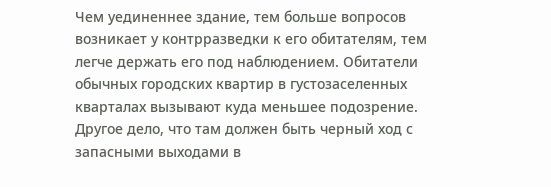Чем уединеннее здание, тем больше вопросов возникает у контрразведки к его обитателям, тем легче держать его под наблюдением. Обитатели обычных городских квартир в густозаселенных кварталах вызывают куда меньшее подозрение. Другое дело, что там должен быть черный ход с запасными выходами в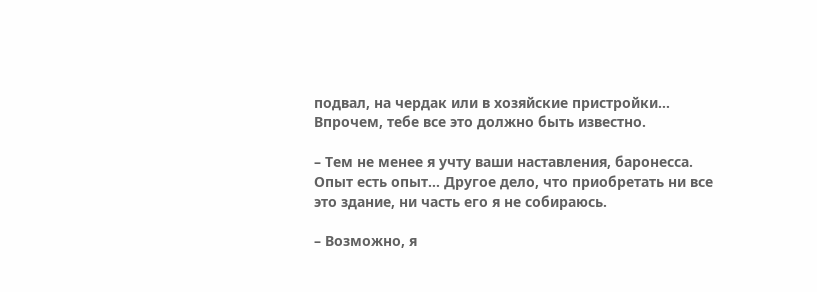подвал, на чердак или в хозяйские пристройки… Впрочем, тебе все это должно быть известно.

– Тем не менее я учту ваши наставления, баронесса. Опыт есть опыт… Другое дело, что приобретать ни все это здание, ни часть его я не собираюсь.

– Возможно, я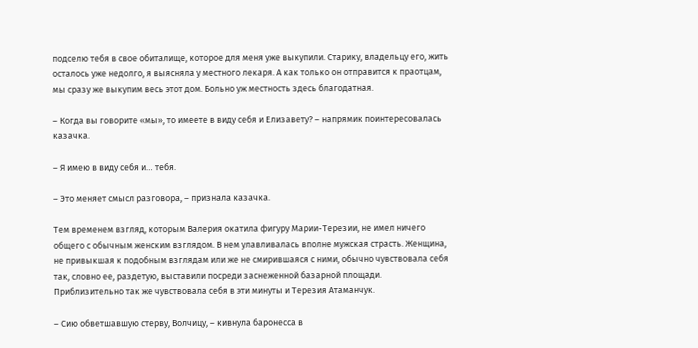подселю тебя в свое обиталище, которое для меня уже выкупили. Старику, владельцу его, жить осталось уже недолго, я выясняла у местного лекаря. А как только он отправится к праотцам, мы сразу же выкупим весь этот дом. Больно уж местность здесь благодатная.

– Когда вы говорите «мы», то имеете в виду себя и Елизавету? – напрямик поинтересовалась казачка.

– Я имею в виду себя и… тебя.

– Это меняет смысл разговора, – признала казачка.

Тем временем взгляд, которым Валерия окатила фигуру Марии-Терезии, не имел ничего общего с обычным женским взглядом. В нем улавливалась вполне мужская страсть. Женщина, не привыкшая к подобным взглядам или же не смирившаяся с ними, обычно чувствовала себя так, словно ее, раздетую, выставили посреди заснеженной базарной площади. Приблизительно так же чувствовала себя в эти минуты и Терезия Атаманчук.

– Сию обветшавшую стерву, Волчицу, – кивнула баронесса в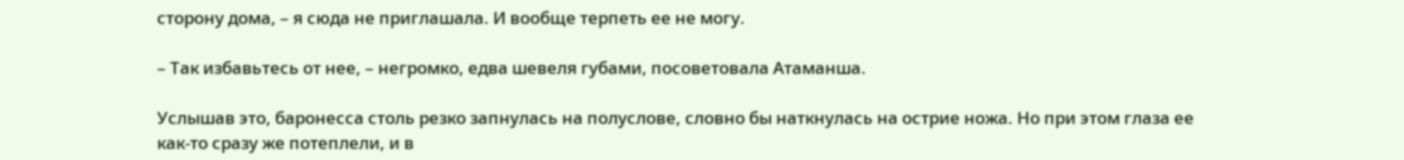сторону дома, – я сюда не приглашала. И вообще терпеть ее не могу.

– Так избавьтесь от нее, – негромко, едва шевеля губами, посоветовала Атаманша.

Услышав это, баронесса столь резко запнулась на полуслове, словно бы наткнулась на острие ножа. Но при этом глаза ее как-то сразу же потеплели, и в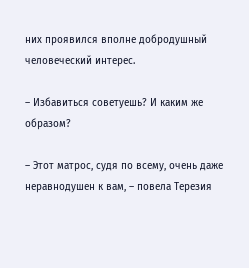них проявился вполне добродушный человеческий интерес.

– Избавиться советуешь? И каким же образом?

– Этот матрос, судя по всему, очень даже неравнодушен к вам, – повела Терезия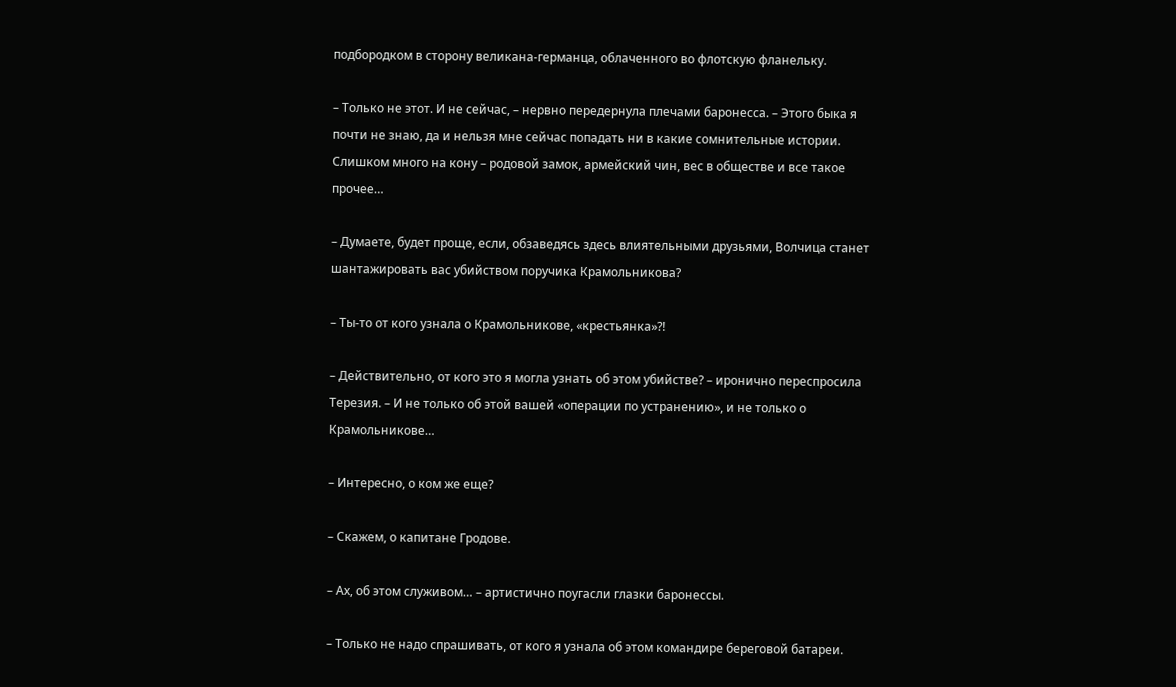подбородком в сторону великана-германца, облаченного во флотскую фланельку.

– Только не этот. И не сейчас, – нервно передернула плечами баронесса. – Этого быка я почти не знаю, да и нельзя мне сейчас попадать ни в какие сомнительные истории. Слишком много на кону – родовой замок, армейский чин, вес в обществе и все такое прочее…

– Думаете, будет проще, если, обзаведясь здесь влиятельными друзьями, Волчица станет шантажировать вас убийством поручика Крамольникова?

– Ты-то от кого узнала о Крамольникове, «крестьянка»?!

– Действительно, от кого это я могла узнать об этом убийстве? – иронично переспросила Терезия. – И не только об этой вашей «операции по устранению», и не только о Крамольникове…

– Интересно, о ком же еще?

– Скажем, о капитане Гродове.

– Ах, об этом служивом… – артистично поугасли глазки баронессы.

– Только не надо спрашивать, от кого я узнала об этом командире береговой батареи.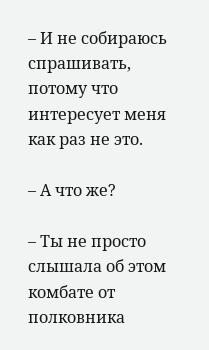– И не собираюсь спрашивать, потому что интересует меня как раз не это.

– А что же?

– Ты не просто слышала об этом комбате от полковника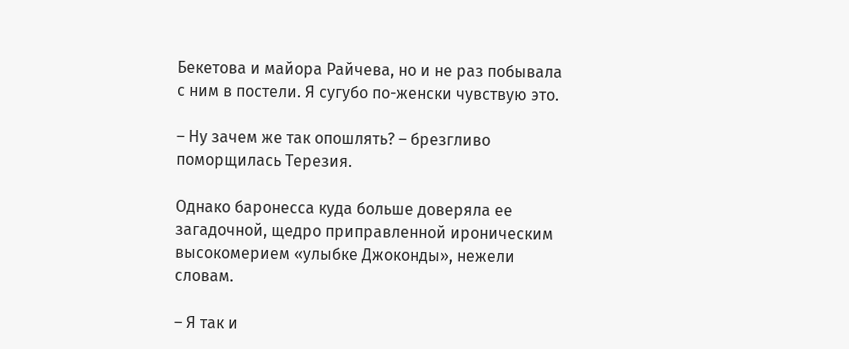Бекетова и майора Райчева, но и не раз побывала с ним в постели. Я сугубо по-женски чувствую это.

– Ну зачем же так опошлять? – брезгливо поморщилась Терезия.

Однако баронесса куда больше доверяла ее загадочной, щедро приправленной ироническим высокомерием «улыбке Джоконды», нежели словам.

– Я так и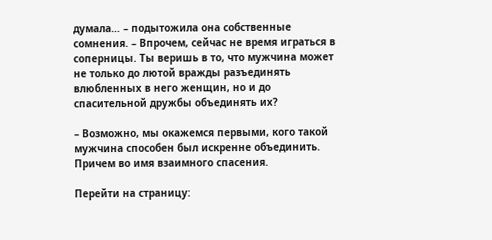думала… – подытожила она собственные сомнения. – Впрочем, сейчас не время играться в соперницы. Ты веришь в то, что мужчина может не только до лютой вражды разъединять влюбленных в него женщин, но и до спасительной дружбы объединять их?

– Возможно, мы окажемся первыми, кого такой мужчина способен был искренне объединить. Причем во имя взаимного спасения.

Перейти на страницу: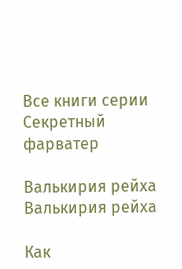Все книги серии Секретный фарватер

Валькирия рейха
Валькирия рейха

Как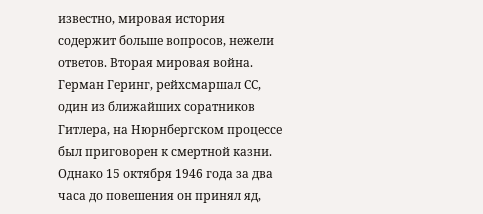известно, мировая история содержит больше вопросов, нежели ответов. Вторая мировая война. Герман Геринг, рейхсмаршал СС, один из ближайших соратников Гитлера, на Нюрнбергском процессе был приговорен к смертной казни. Однако 15 октября 1946 года за два часа до повешения он принял яд,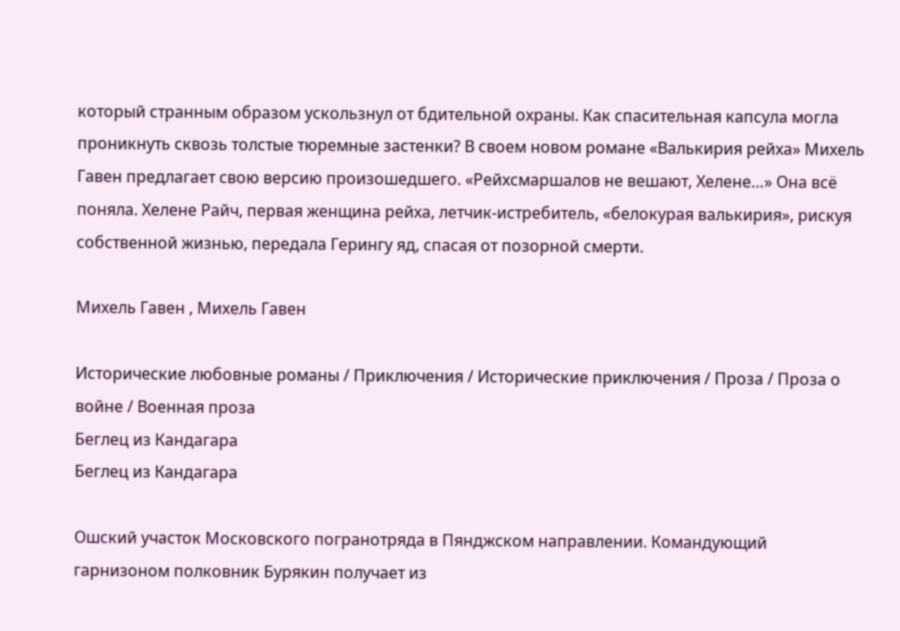который странным образом ускользнул от бдительной охраны. Как спасительная капсула могла проникнуть сквозь толстые тюремные застенки? В своем новом романе «Валькирия рейха» Михель Гавен предлагает свою версию произошедшего. «Рейхсмаршалов не вешают, Хелене…» Она всё поняла. Хелене Райч, первая женщина рейха, летчик-истребитель, «белокурая валькирия», рискуя собственной жизнью, передала Герингу яд, спасая от позорной смерти.

Михель Гавен , Михель Гавен

Исторические любовные романы / Приключения / Исторические приключения / Проза / Проза о войне / Военная проза
Беглец из Кандагара
Беглец из Кандагара

Ошский участок Московского погранотряда в Пянджском направлении. Командующий гарнизоном полковник Бурякин получает из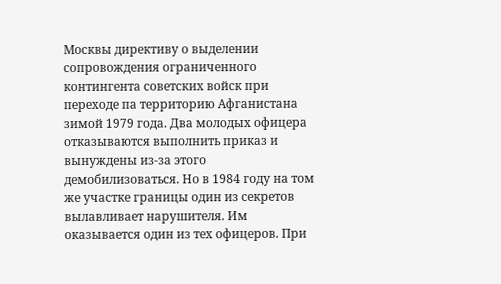Москвы директиву о выделении сопровождения ограниченного контингента советских войск при переходе па территорию Афганистана зимой 1979 года. Два молодых офицера отказываются выполнить приказ и вынуждены из-за этого демобилизоваться. Но в 1984 году на том же участке границы один из секретов вылавливает нарушителя. Им оказывается один из тех офицеров. При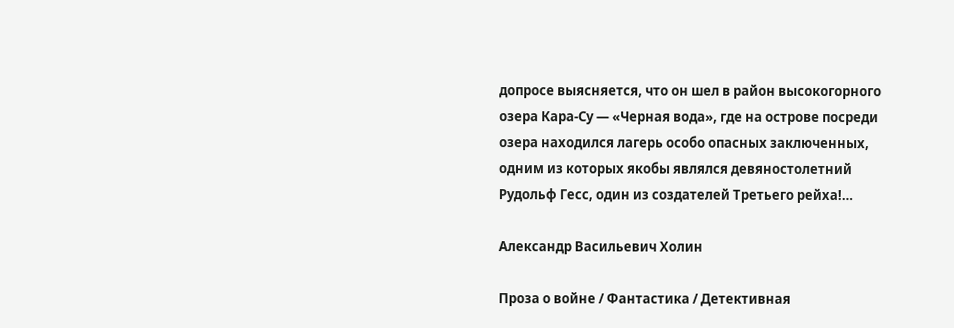допросе выясняется, что он шел в район высокогорного озера Кара-Су — «Черная вода», где на острове посреди озера находился лагерь особо опасных заключенных, одним из которых якобы являлся девяностолетний Рудольф Гесс, один из создателей Третьего рейха!…

Александр Васильевич Холин

Проза о войне / Фантастика / Детективная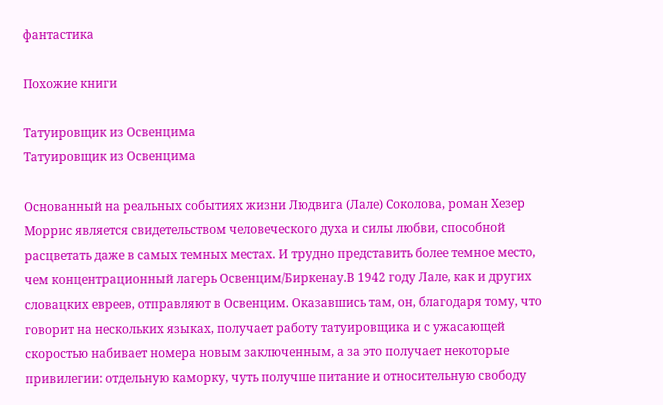фантастика

Похожие книги

Татуировщик из Освенцима
Татуировщик из Освенцима

Основанный на реальных событиях жизни Людвига (Лале) Соколова, роман Хезер Моррис является свидетельством человеческого духа и силы любви, способной расцветать даже в самых темных местах. И трудно представить более темное место, чем концентрационный лагерь Освенцим/Биркенау.В 1942 году Лале, как и других словацких евреев, отправляют в Освенцим. Оказавшись там, он, благодаря тому, что говорит на нескольких языках, получает работу татуировщика и с ужасающей скоростью набивает номера новым заключенным, а за это получает некоторые привилегии: отдельную каморку, чуть получше питание и относительную свободу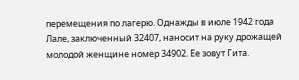перемещения по лагерю. Однажды в июле 1942 года Лале, заключенный 32407, наносит на руку дрожащей молодой женщине номер 34902. Ее зовут Гита.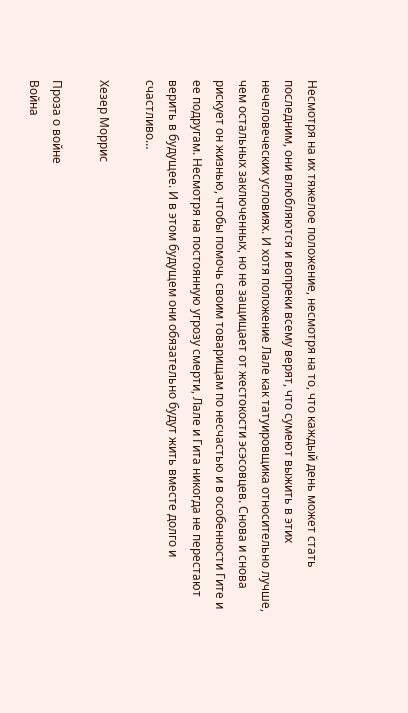Несмотря на их тяжелое положение, несмотря на то, что каждый день может стать последним, они влюбляются и вопреки всему верят, что сумеют выжить в этих нечеловеческих условиях. И хотя положение Лале как татуировщика относительно лучше, чем остальных заключенных, но не защищает от жестокости эсэсовцев. Снова и снова рискует он жизнью, чтобы помочь своим товарищам по несчастью и в особенности Гите и ее подругам. Несмотря на постоянную угрозу смерти, Лале и Гита никогда не перестают верить в будущее. И в этом будущем они обязательно будут жить вместе долго и счастливо…

Хезер Моррис

Проза о войне
Война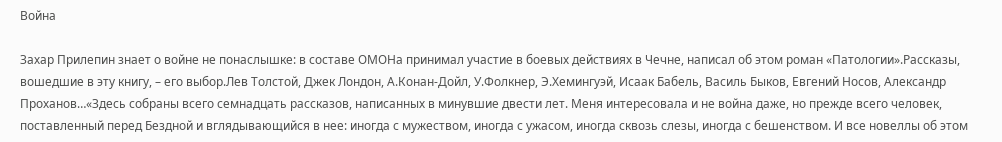Война

Захар Прилепин знает о войне не понаслышке: в составе ОМОНа принимал участие в боевых действиях в Чечне, написал об этом роман «Патологии».Рассказы, вошедшие в эту книгу, – его выбор.Лев Толстой, Джек Лондон, А.Конан-Дойл, У.Фолкнер, Э.Хемингуэй, Исаак Бабель, Василь Быков, Евгений Носов, Александр Проханов…«Здесь собраны всего семнадцать рассказов, написанных в минувшие двести лет. Меня интересовала и не война даже, но прежде всего человек, поставленный перед Бездной и вглядывающийся в нее: иногда с мужеством, иногда с ужасом, иногда сквозь слезы, иногда с бешенством. И все новеллы об этом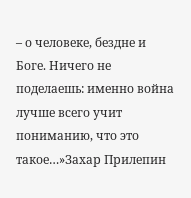– о человеке, бездне и Боге. Ничего не поделаешь: именно война лучше всего учит пониманию, что это такое…»Захар Прилепин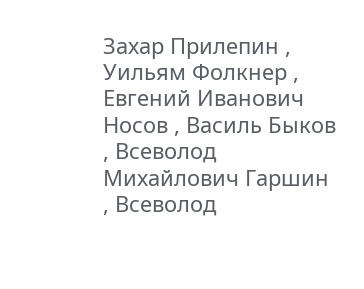Захар Прилепин , Уильям Фолкнер , Евгений Иванович Носов , Василь Быков , Всеволод Михайлович Гаршин , Всеволод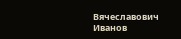Вячеславович Иванов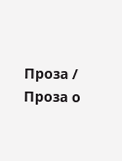Проза / Проза о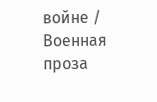войне / Военная проза